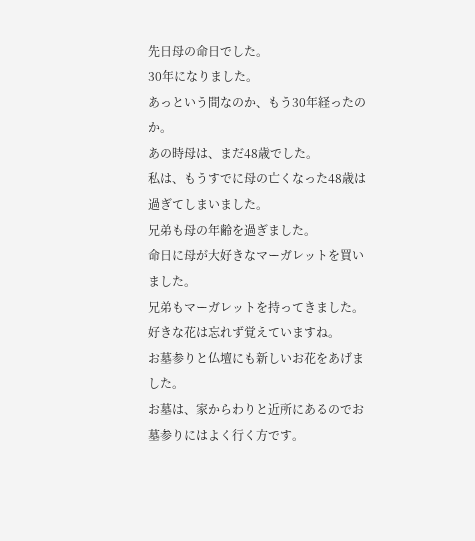先日母の命日でした。
30年になりました。
あっという間なのか、もう30年経ったのか。
あの時母は、まだ48歳でした。
私は、もうすでに母の亡くなった48歳は過ぎてしまいました。
兄弟も母の年齢を過ぎました。
命日に母が大好きなマーガレットを買いました。
兄弟もマーガレットを持ってきました。
好きな花は忘れず覚えていますね。
お墓参りと仏壇にも新しいお花をあげました。
お墓は、家からわりと近所にあるのでお墓参りにはよく行く方です。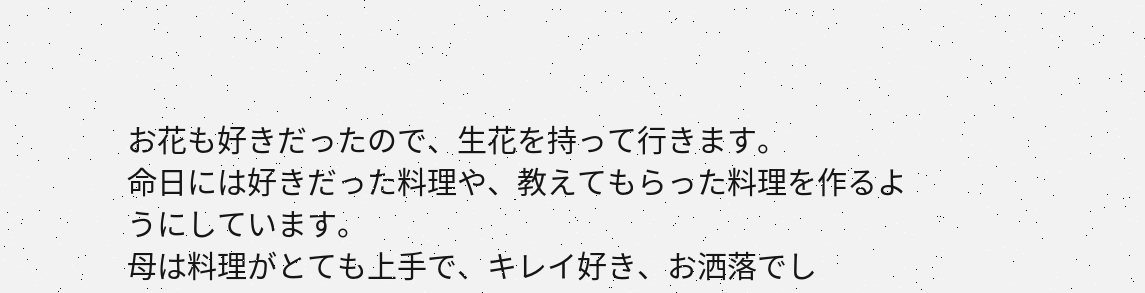お花も好きだったので、生花を持って行きます。
命日には好きだった料理や、教えてもらった料理を作るようにしています。
母は料理がとても上手で、キレイ好き、お洒落でし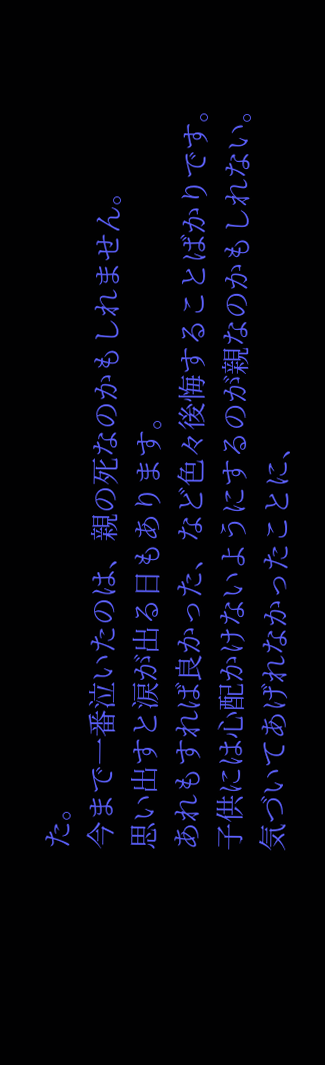た。
今まで一番泣いたのは、親の死なのかもしれません。
思い出すと涙が出る日もあります。
あれもすれば良かった、など色々後悔することばかりです。
子供には心配かけないようにするのが親なのかもしれない。
気づいてあげれなかったことに、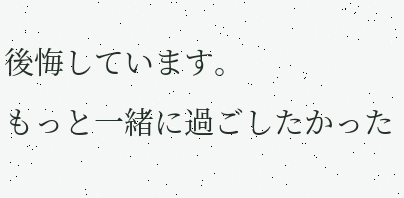後悔しています。
もっと一緒に過ごしたかった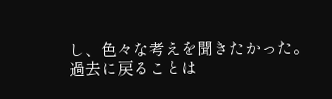し、色々な考えを聞きたかった。
過去に戻ることは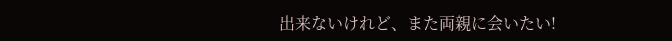出来ないけれど、また両親に会いたい!